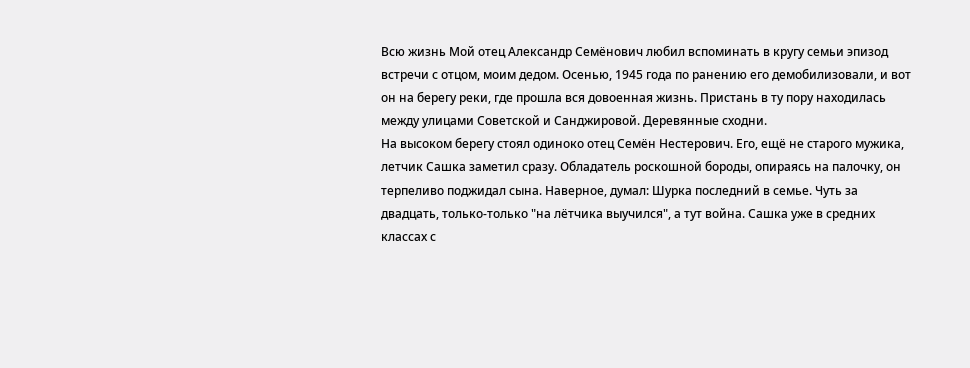Всю жизнь Мой отец Александр Семёнович любил вспоминать в кругу семьи эпизод встречи с отцом, моим дедом. Осенью, 1945 года по ранению его демобилизовали, и вот он на берегу реки, где прошла вся довоенная жизнь. Пристань в ту пору находилась между улицами Советской и Санджировой. Деревянные сходни.
На высоком берегу стоял одиноко отец Семён Нестерович. Его, ещё не старого мужика, летчик Сашка заметил сразу. Обладатель роскошной бороды, опираясь на палочку, он терпеливо поджидал сына. Наверное, думал: Шурка последний в семье. Чуть за двадцать, только-только "на лётчика выучился", а тут война. Сашка уже в средних классах с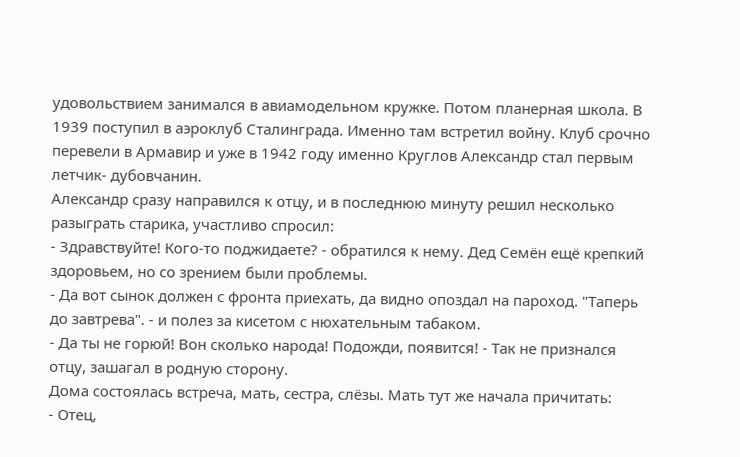удовольствием занимался в авиамодельном кружке. Потом планерная школа. В 1939 поступил в аэроклуб Сталинграда. Именно там встретил войну. Клуб срочно перевели в Армавир и уже в 1942 году именно Круглов Александр стал первым летчик- дубовчанин.
Александр сразу направился к отцу, и в последнюю минуту решил несколько разыграть старика, участливо спросил:
- Здравствуйте! Кого-то поджидаете? - обратился к нему. Дед Семён ещё крепкий здоровьем, но со зрением были проблемы.
- Да вот сынок должен с фронта приехать, да видно опоздал на пароход. "Таперь до завтрева". - и полез за кисетом с нюхательным табаком.
- Да ты не горюй! Вон сколько народа! Подожди, появится! - Так не признался отцу, зашагал в родную сторону.
Дома состоялась встреча, мать, сестра, слёзы. Мать тут же начала причитать:
- Отец,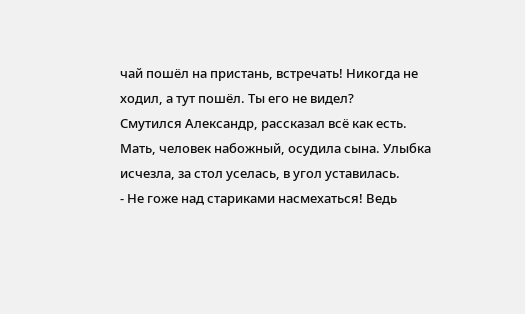чай пошёл на пристань, встречать! Никогда не ходил, а тут пошёл. Ты его не видел?
Смутился Александр, рассказал всё как есть. Мать, человек набожный, осудила сына. Улыбка исчезла, за стол уселась, в угол уставилась.
- Не гоже над стариками насмехаться! Ведь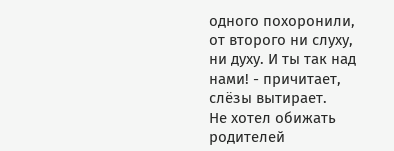одного похоронили, от второго ни слуху, ни духу. И ты так над нами! - причитает, слёзы вытирает.
Не хотел обижать родителей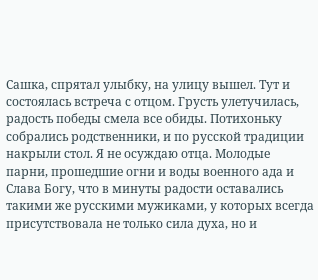Сашка, спрятал улыбку, на улицу вышел. Тут и состоялась встреча с отцом. Грусть улетучилась, радость победы смела все обиды. Потихоньку собрались родственники, и по русской традиции накрыли стол. Я не осуждаю отца. Молодые парни, прошедшие огни и воды военного ада и Слава Богу, что в минуты радости оставались такими же русскими мужиками, у которых всегда присутствовала не только сила духа, но и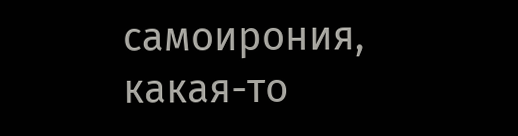самоирония, какая-то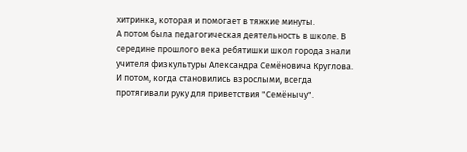хитринка, которая и помогает в тяжкие минуты.
А потом была педагогическая деятельность в школе. В середине прошлого века ребятишки школ города знали учителя физкультуры Александра Семёновича Круглова. И потом, когда становились взрослыми, всегда протягивали руку для приветствия "Семёнычу".